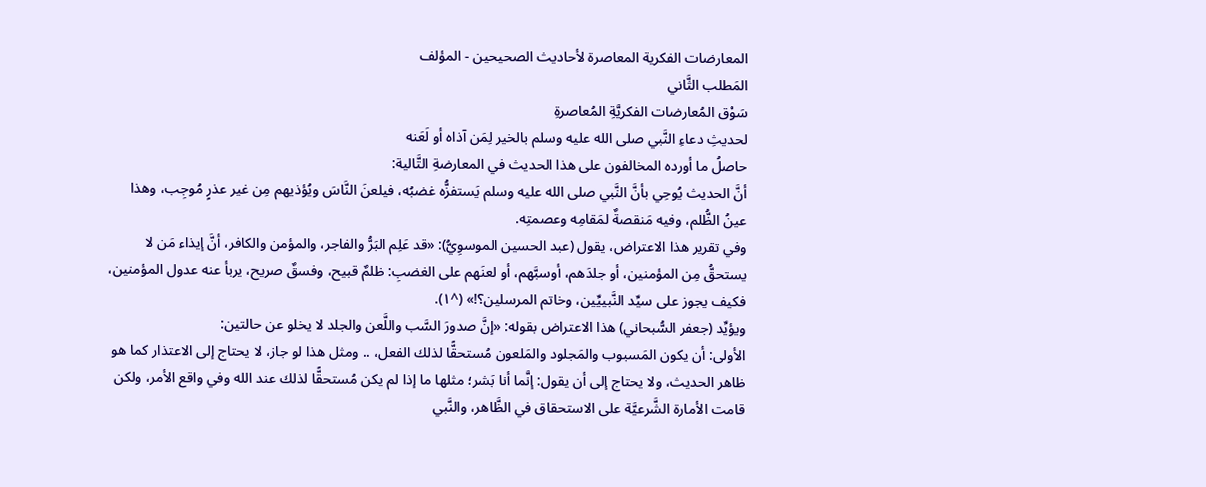المعارضات الفكرية المعاصرة لأحاديث الصحيحين - المؤلف
المَطلب الثَّاني
سَوْق المُعارضات الفكريَّةِ المُعاصرةِ
لحديثِ دعاءِ النَّبي صلى الله عليه وسلم بالخير لِمَن آذاه أو لَعَنه
حاصلُ ما أورده المخالفون على هذا الحديث في المعارضةِ التَّالية:
أنَّ الحديث يُوحِي بأنَّ النَّبي صلى الله عليه وسلم يَستفزُّه غضبُه، فيلعنَ النَّاسَ ويُؤذيهم مِن غير عذرٍ مُوجِب، وهذا عينُ الظُّلم، وفيه مَنقصةٌ لمَقامِه وعصمتِه.
وفي تقرير هذا الاعتراض، يقول (عبد الحسين الموسوِيُّ): «قد عَلِم البَرُّ والفاجر، والمؤمن والكافر، أنَّ إيذاء مَن لا يستحقُّ مِن المؤمنين، أو جلدَهم، أوسبَّهم، أو لعنَهم على الغضبِ: ظلمٌ قبيح، وفسقٌ صريح، يربأ عنه عدول المؤمنين، فكيف يجوز على سيِّد النَّبييِّين، وخاتم المرسلين؟!» (^١).
ويؤيِّد (جعفر السُّبحاني) هذا الاعتراض بقوله: «إنَّ صدورَ السَّب واللَّعن والجلد لا يخلو عن حالتين:
الأولى: أن يكون المَسبوب والمَجلود والمَلعون مُستحقًّا لذلك الفعل، .. ومثل هذا لو جاز، لا يحتاج إلى الاعتذار كما هو ظاهر الحديث، ولا يحتاج إلى أن يقول: إنَّما أنا بَشر؛ مثلها ما إذا لم يكن مُستحقًّا لذلك عند الله وفي واقع الأمر، ولكن قامت الأمارة الشَّرعيَّة على الاستحقاق في الظَّاهر، والنَّبي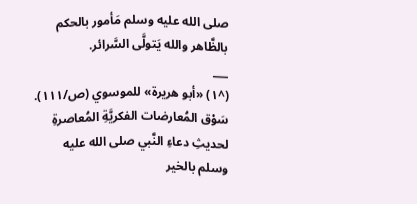صلى الله عليه وسلم مَأمور بالحكم بالظَّاهر والله يَتولَّى السَّرائر.
___
(^١) «أبو هريرة» للموسوي (ص/١١١).
سَوْق المُعارضات الفكريَّةِ المُعاصرةِ
لحديثِ دعاءِ النَّبي صلى الله عليه وسلم بالخير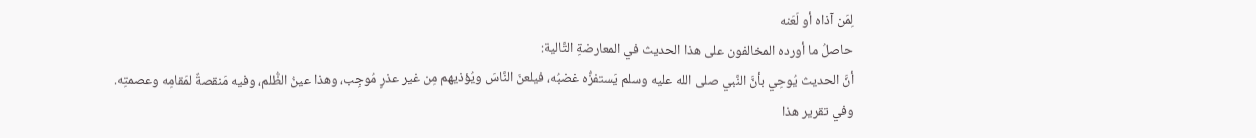لِمَن آذاه أو لَعَنه
حاصلُ ما أورده المخالفون على هذا الحديث في المعارضةِ التَّالية:
أنَّ الحديث يُوحِي بأنَّ النَّبي صلى الله عليه وسلم يَستفزُّه غضبُه، فيلعنَ النَّاسَ ويُؤذيهم مِن غير عذرٍ مُوجِب، وهذا عينُ الظُّلم، وفيه مَنقصةٌ لمَقامِه وعصمتِه.
وفي تقرير هذا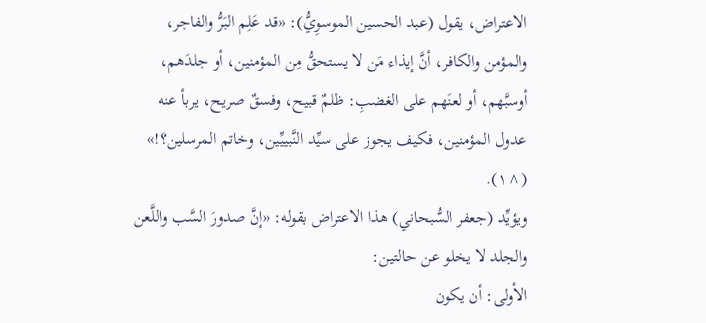الاعتراض، يقول (عبد الحسين الموسوِيُّ): «قد عَلِم البَرُّ والفاجر، والمؤمن والكافر، أنَّ إيذاء مَن لا يستحقُّ مِن المؤمنين، أو جلدَهم، أوسبَّهم، أو لعنَهم على الغضبِ: ظلمٌ قبيح، وفسقٌ صريح، يربأ عنه عدول المؤمنين، فكيف يجوز على سيِّد النَّبييِّين، وخاتم المرسلين؟!» (^١).
ويؤيِّد (جعفر السُّبحاني) هذا الاعتراض بقوله: «إنَّ صدورَ السَّب واللَّعن والجلد لا يخلو عن حالتين:
الأولى: أن يكون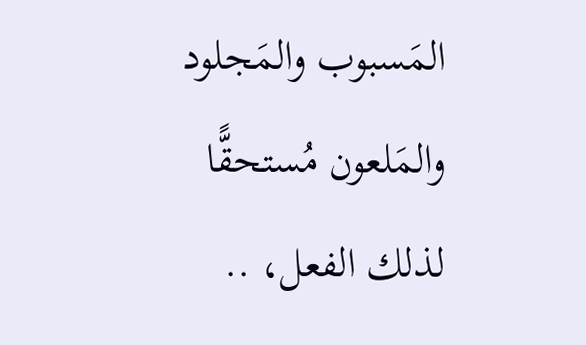المَسبوب والمَجلود والمَلعون مُستحقًّا لذلك الفعل، ..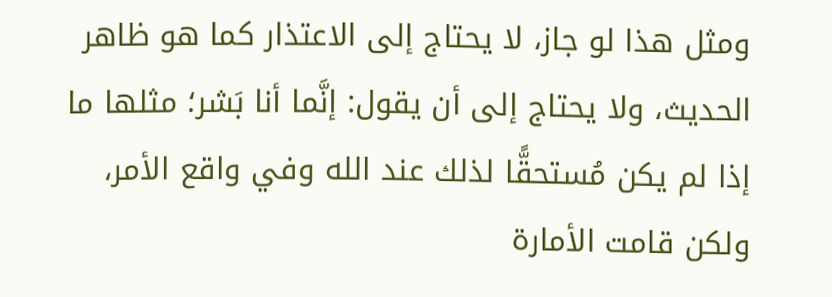ومثل هذا لو جاز، لا يحتاج إلى الاعتذار كما هو ظاهر الحديث، ولا يحتاج إلى أن يقول: إنَّما أنا بَشر؛ مثلها ما إذا لم يكن مُستحقًّا لذلك عند الله وفي واقع الأمر، ولكن قامت الأمارة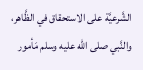الشَّرعيَّة على الاستحقاق في الظَّاهر، والنَّبي صلى الله عليه وسلم مَأمور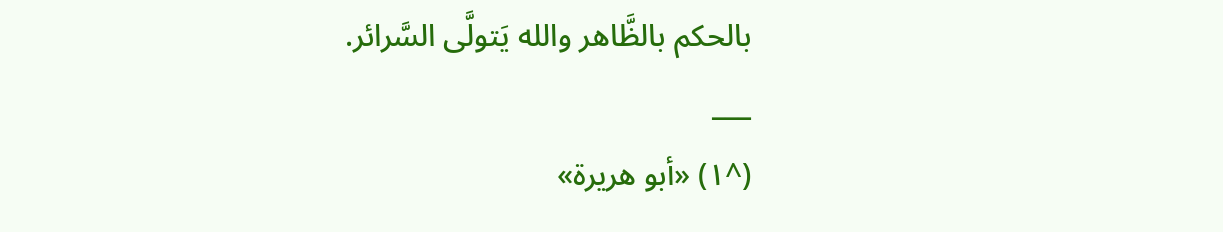بالحكم بالظَّاهر والله يَتولَّى السَّرائر.
___
(^١) «أبو هريرة»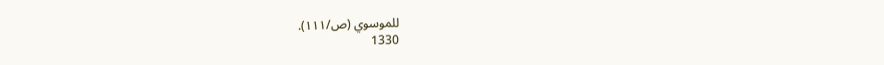للموسوي (ص/١١١).
1330